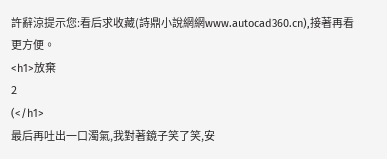許辭涼提示您:看后求收藏(詩鼎小說網網www.autocad360.cn),接著再看更方便。
<h1>放棄
2
(</h1>
最后再吐出一口濁氣,我對著鏡子笑了笑,安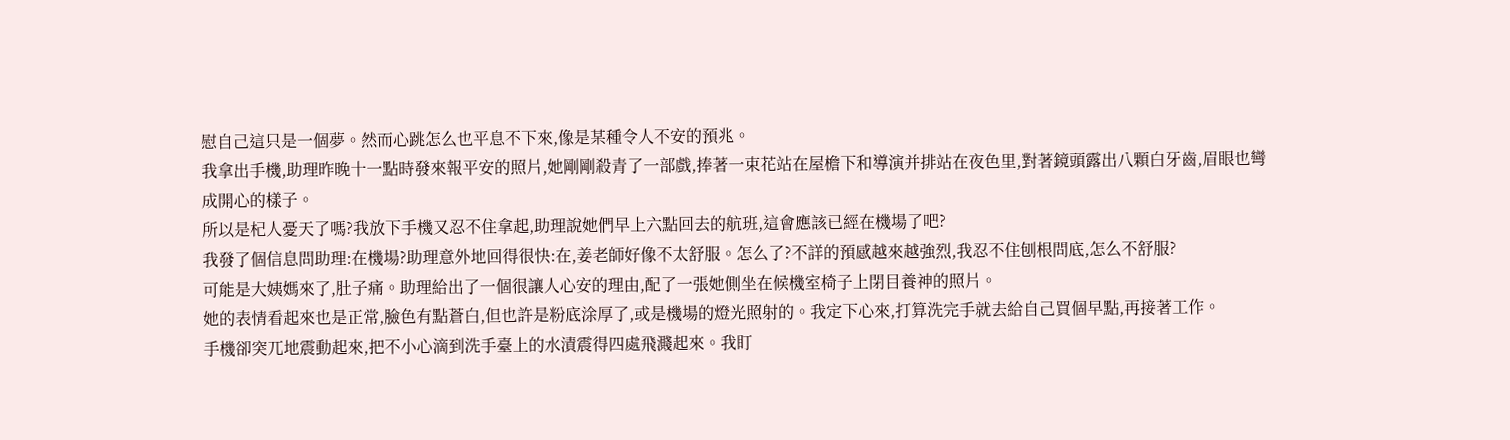慰自己這只是一個夢。然而心跳怎么也平息不下來,像是某種令人不安的預兆。
我拿出手機,助理昨晚十一點時發來報平安的照片,她剛剛殺青了一部戲,捧著一束花站在屋檐下和導演并排站在夜色里,對著鏡頭露出八顆白牙齒,眉眼也彎成開心的樣子。
所以是杞人憂天了嗎?我放下手機又忍不住拿起,助理說她們早上六點回去的航班,這會應該已經在機場了吧?
我發了個信息問助理:在機場?助理意外地回得很快:在,姜老師好像不太舒服。怎么了?不詳的預感越來越強烈,我忍不住刨根問底,怎么不舒服?
可能是大姨媽來了,肚子痛。助理給出了一個很讓人心安的理由,配了一張她側坐在候機室椅子上閉目養神的照片。
她的表情看起來也是正常,臉色有點蒼白,但也許是粉底涂厚了,或是機場的燈光照射的。我定下心來,打算洗完手就去給自己買個早點,再接著工作。
手機卻突兀地震動起來,把不小心滴到洗手臺上的水漬震得四處飛濺起來。我盯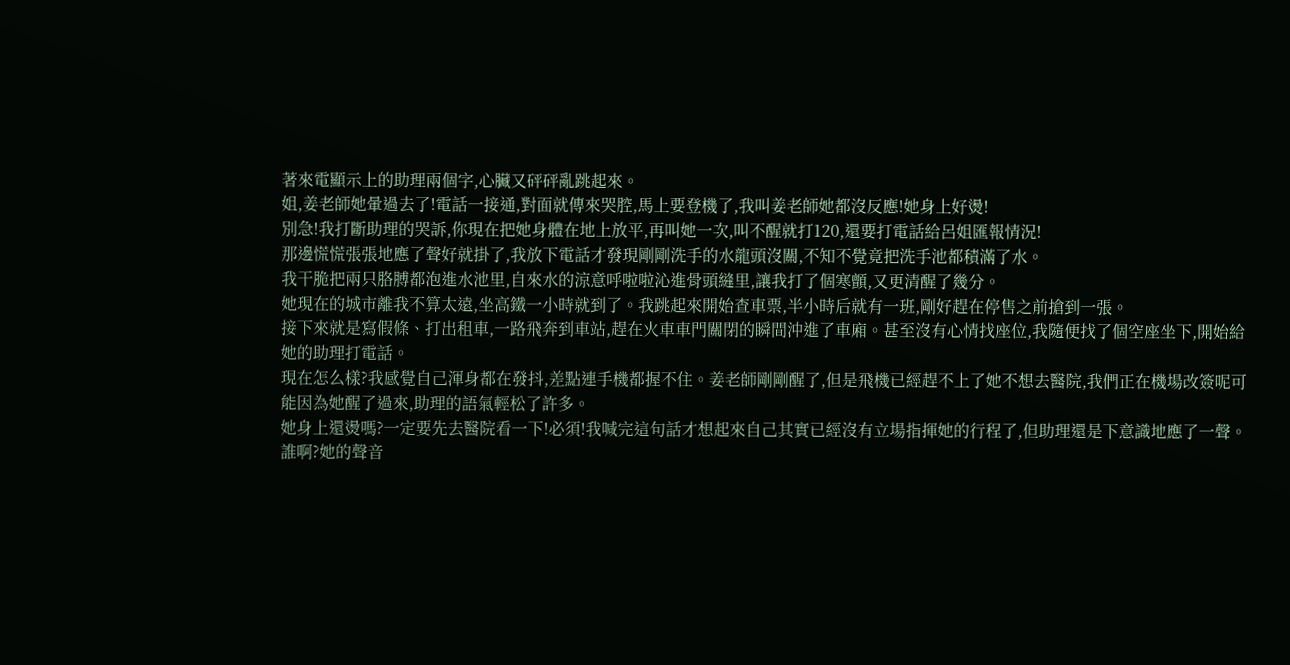著來電顯示上的助理兩個字,心臟又砰砰亂跳起來。
姐,姜老師她暈過去了!電話一接通,對面就傳來哭腔,馬上要登機了,我叫姜老師她都沒反應!她身上好燙!
別急!我打斷助理的哭訴,你現在把她身體在地上放平,再叫她一次,叫不醒就打120,還要打電話給呂姐匯報情況!
那邊慌慌張張地應了聲好就掛了,我放下電話才發現剛剛洗手的水龍頭沒關,不知不覺竟把洗手池都積滿了水。
我干脆把兩只胳膊都泡進水池里,自來水的涼意呼啦啦沁進骨頭縫里,讓我打了個寒顫,又更清醒了幾分。
她現在的城市離我不算太遠,坐高鐵一小時就到了。我跳起來開始查車票,半小時后就有一班,剛好趕在停售之前搶到一張。
接下來就是寫假條、打出租車,一路飛奔到車站,趕在火車車門關閉的瞬間沖進了車廂。甚至沒有心情找座位,我隨便找了個空座坐下,開始給她的助理打電話。
現在怎么樣?我感覺自己渾身都在發抖,差點連手機都握不住。姜老師剛剛醒了,但是飛機已經趕不上了她不想去醫院,我們正在機場改簽呢可能因為她醒了過來,助理的語氣輕松了許多。
她身上還燙嗎?一定要先去醫院看一下!必須!我喊完這句話才想起來自己其實已經沒有立場指揮她的行程了,但助理還是下意識地應了一聲。
誰啊?她的聲音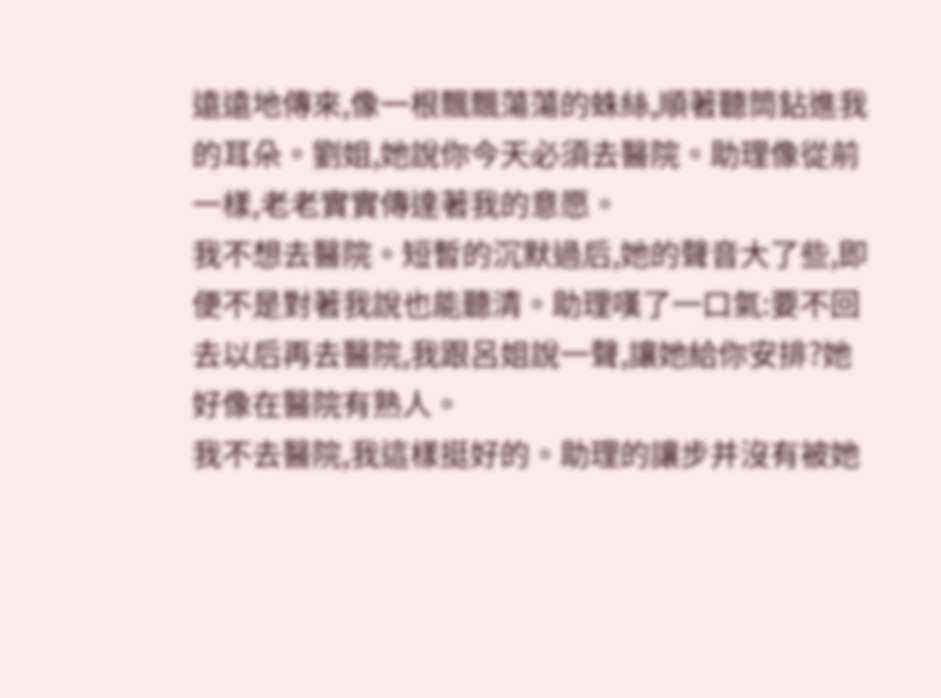遠遠地傳來,像一根飄飄蕩蕩的蛛絲,順著聽筒鉆進我的耳朵。劉姐,她說你今天必須去醫院。助理像從前一樣,老老實實傳達著我的意愿。
我不想去醫院。短暫的沉默過后,她的聲音大了些,即便不是對著我說也能聽清。助理嘆了一口氣:要不回去以后再去醫院,我跟呂姐說一聲,讓她給你安排?她好像在醫院有熟人。
我不去醫院,我這樣挺好的。助理的讓步并沒有被她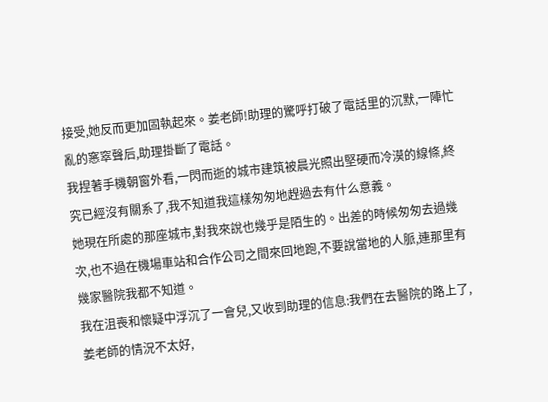接受,她反而更加固執起來。姜老師!助理的驚呼打破了電話里的沉默,一陣忙亂的窸窣聲后,助理掛斷了電話。
我捏著手機朝窗外看,一閃而逝的城市建筑被晨光照出堅硬而冷漠的線條,終究已經沒有關系了,我不知道我這樣匆匆地趕過去有什么意義。
她現在所處的那座城市,對我來說也幾乎是陌生的。出差的時候匆匆去過幾次,也不過在機場車站和合作公司之間來回地跑,不要說當地的人脈,連那里有幾家醫院我都不知道。
我在沮喪和懷疑中浮沉了一會兒,又收到助理的信息:我們在去醫院的路上了,姜老師的情況不太好,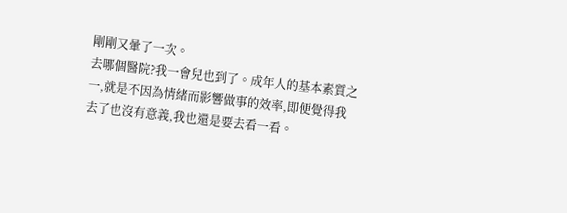剛剛又暈了一次。
去哪個醫院?我一會兒也到了。成年人的基本素質之一,就是不因為情緒而影響做事的效率,即便覺得我去了也沒有意義,我也還是要去看一看。